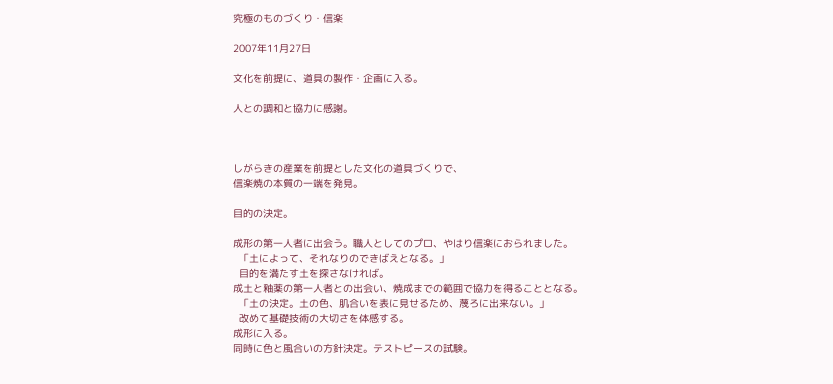究極のものづくり・信楽

2007年11月27日

文化を前提に、道具の製作・企画に入る。

人との調和と協力に感謝。



しがらきの産業を前提とした文化の道具づくりで、
信楽焼の本質の一端を発見。

目的の決定。

成形の第一人者に出会う。職人としてのプロ、やはり信楽におられました。
  「土によって、それなりのできばえとなる。」
  目的を満たす土を探さなければ。
成土と釉薬の第一人者との出会い、焼成までの範囲で協力を得ることとなる。
  「土の決定。土の色、肌合いを表に見せるため、蔑ろに出来ない。」
  改めて基礎技術の大切さを体感する。
成形に入る。
同時に色と風合いの方針決定。テストピースの試験。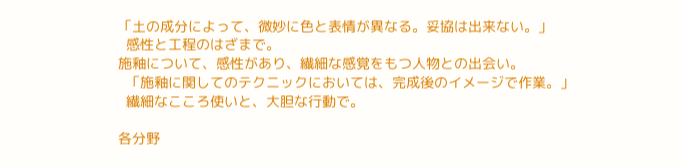「土の成分によって、微妙に色と表情が異なる。妥協は出来ない。」
  感性と工程のはざまで。
施釉について、感性があり、繊細な感覚をもつ人物との出会い。
  「施釉に関してのテクニックにおいては、完成後のイメージで作業。」
  繊細なこころ使いと、大胆な行動で。

各分野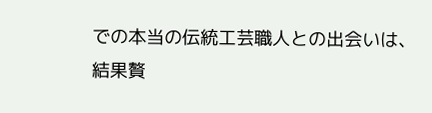での本当の伝統工芸職人との出会いは、結果贅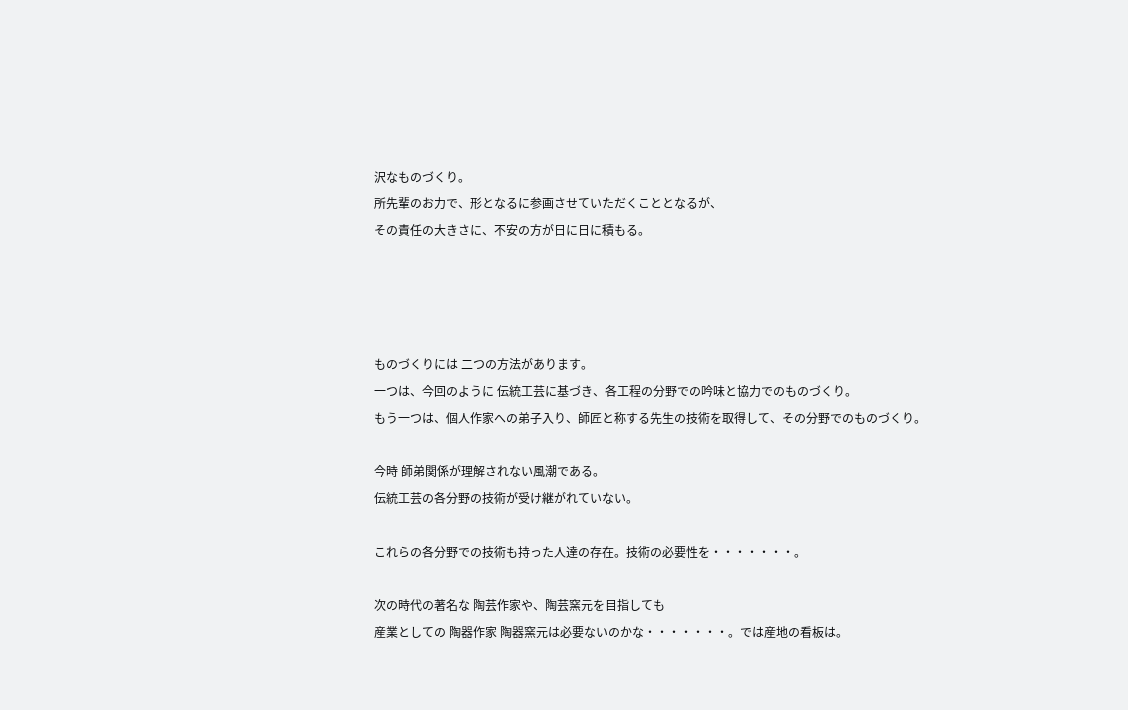沢なものづくり。
所先輩のお力で、形となるに参画させていただくこととなるが、
その責任の大きさに、不安の方が日に日に積もる。




ものづくりには 二つの方法があります。
一つは、今回のように 伝統工芸に基づき、各工程の分野での吟味と協力でのものづくり。
もう一つは、個人作家への弟子入り、師匠と称する先生の技術を取得して、その分野でのものづくり。

今時 師弟関係が理解されない風潮である。
伝統工芸の各分野の技術が受け継がれていない。

これらの各分野での技術も持った人達の存在。技術の必要性を・・・・・・・。

次の時代の著名な 陶芸作家や、陶芸窯元を目指しても
産業としての 陶器作家 陶器窯元は必要ないのかな・・・・・・・。では産地の看板は。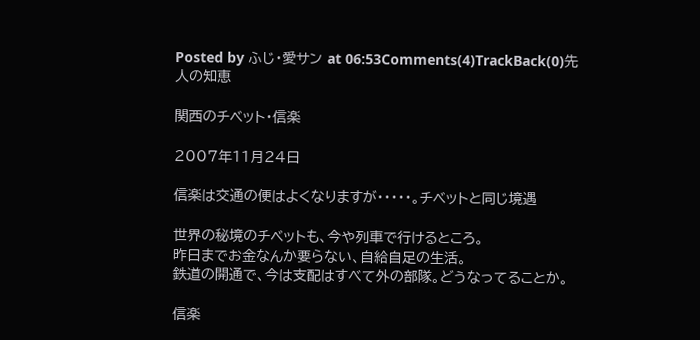Posted by ふじ・愛サン at 06:53Comments(4)TrackBack(0)先人の知恵

関西のチベット・信楽

2007年11月24日

信楽は交通の便はよくなりますが・・・・・。チベットと同じ境遇

世界の秘境のチベットも、今や列車で行けるところ。
昨日までお金なんか要らない、自給自足の生活。
鉄道の開通で、今は支配はすべて外の部隊。どうなってることか。

信楽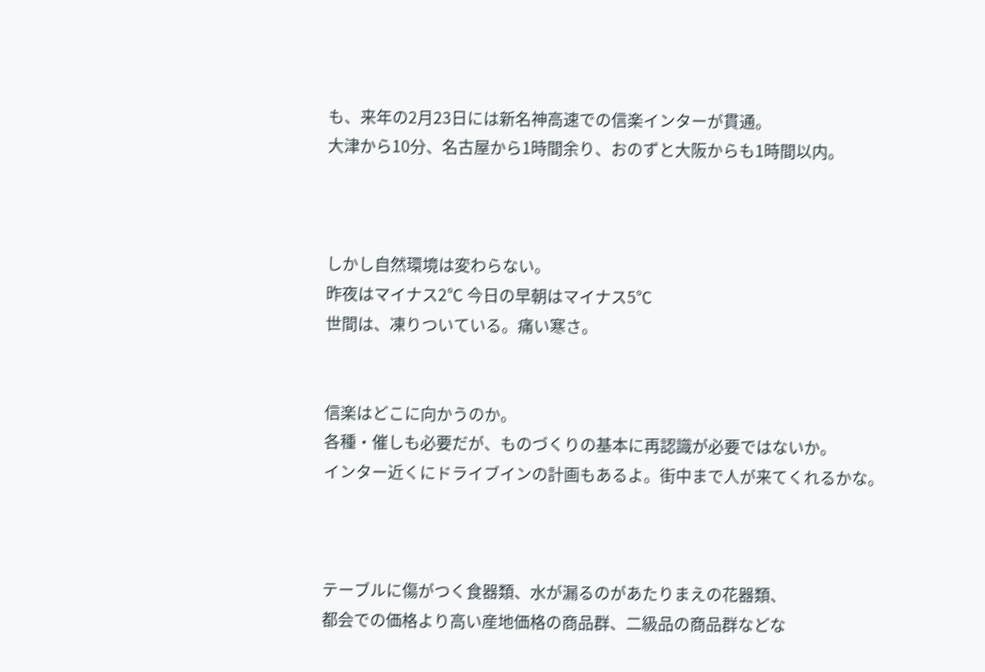も、来年の2月23日には新名神高速での信楽インターが貫通。
大津から10分、名古屋から1時間余り、おのずと大阪からも1時間以内。



しかし自然環境は変わらない。
昨夜はマイナス2℃ 今日の早朝はマイナス5℃
世間は、凍りついている。痛い寒さ。


信楽はどこに向かうのか。
各種・催しも必要だが、ものづくりの基本に再認識が必要ではないか。
インター近くにドライブインの計画もあるよ。街中まで人が来てくれるかな。



テーブルに傷がつく食器類、水が漏るのがあたりまえの花器類、
都会での価格より高い産地価格の商品群、二級品の商品群などな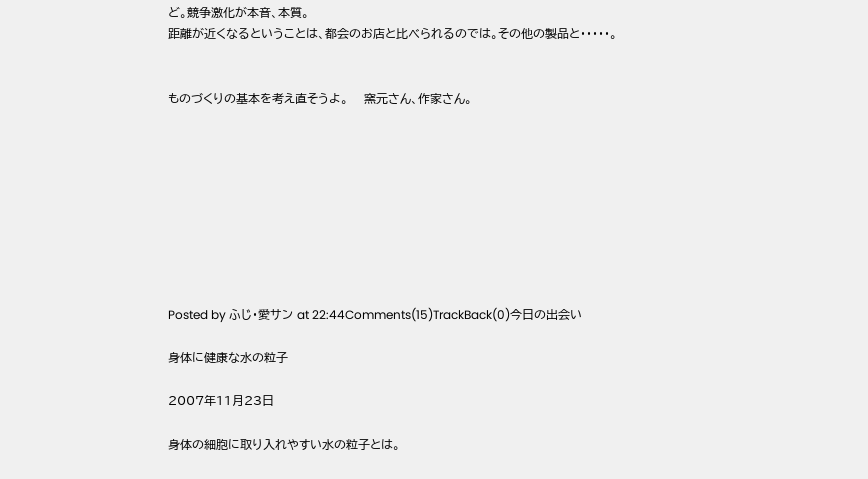ど。競争激化が本音、本質。
距離が近くなるということは、都会のお店と比べられるのでは。その他の製品と・・・・・。


ものづくりの基本を考え直そうよ。    窯元さん、作家さん。









Posted by ふじ・愛サン at 22:44Comments(15)TrackBack(0)今日の出会い

身体に健康な水の粒子

2007年11月23日

身体の細胞に取り入れやすい水の粒子とは。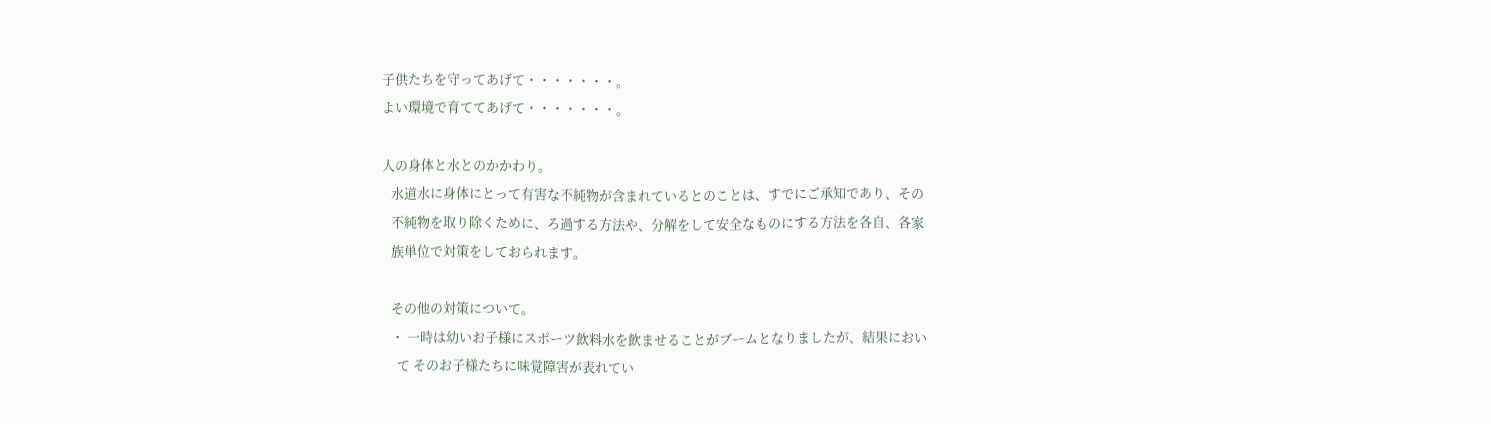子供たちを守ってあげて・・・・・・・。
よい環境で育ててあげて・・・・・・・。

人の身体と水とのかかわり。
   水道水に身体にとって有害な不純物が含まれているとのことは、すでにご承知であり、その
   不純物を取り除くために、ろ過する方法や、分解をして安全なものにする方法を各自、各家
   族単位で対策をしておられます。

   その他の対策について。
   ・ 一時は幼いお子様にスポーツ飲料水を飲ませることがブームとなりましたが、結果におい
     て そのお子様たちに味覚障害が表れてい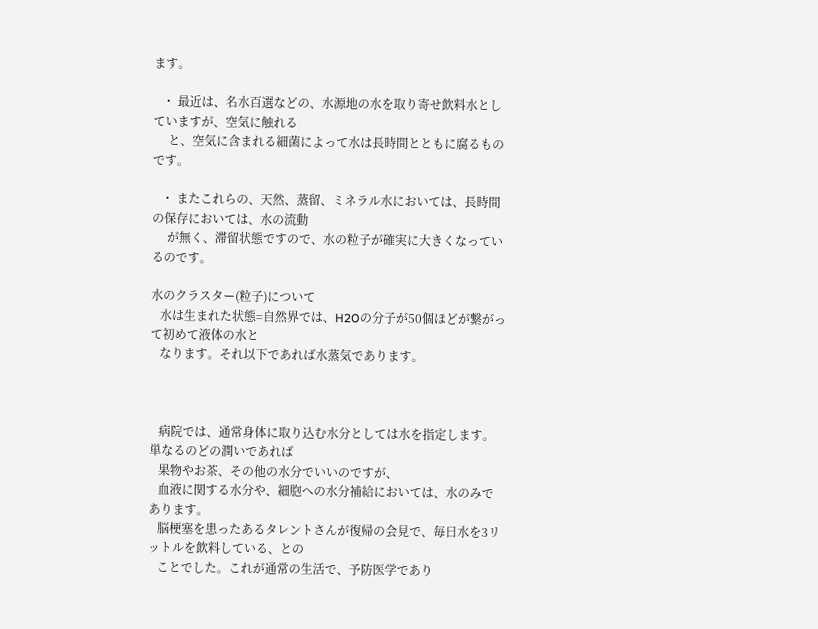ます。

   ・ 最近は、名水百選などの、水源地の水を取り寄せ飲料水としていますが、空気に触れる
     と、空気に含まれる細菌によって水は長時間とともに腐るものです。

   ・ またこれらの、天然、蒸留、ミネラル水においては、長時間の保存においては、水の流動
     が無く、滞留状態ですので、水の粒子が確実に大きくなっているのです。

水のクラスター(粒子)について
   水は生まれた状態=自然界では、H2Oの分子が50個ほどが繋がって初めて液体の水と
   なります。それ以下であれば水蒸気であります。



   病院では、通常身体に取り込む水分としては水を指定します。単なるのどの潤いであれば
   果物やお茶、その他の水分でいいのですが、
   血液に関する水分や、細胞への水分補給においては、水のみであります。
   脳梗塞を患ったあるタレントさんが復帰の会見で、毎日水を3リットルを飲料している、との
   ことでした。これが通常の生活で、予防医学であり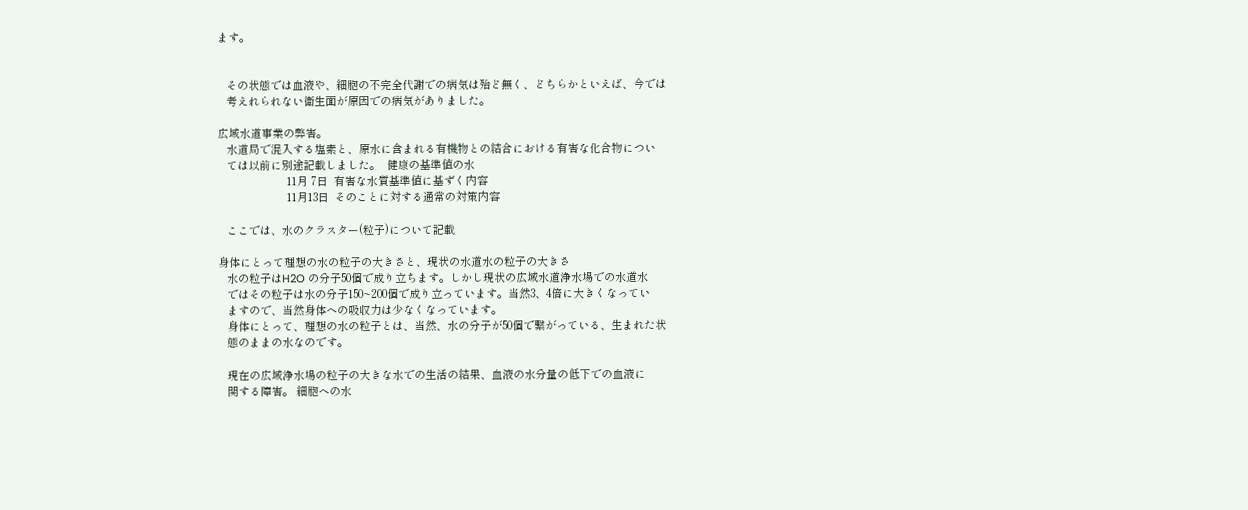ます。


   その状態では血液や、細胞の不完全代謝での病気は殆ど無く、どちらかといえば、今では
   考えれられない衛生面が原因での病気がありました。

広域水道事業の弊害。
   水道局で混入する塩素と、原水に含まれる有機物との結合における有害な化合物につい
   ては以前に別途記載しました。  健康の基準値の水
                       11月 7日  有害な水質基準値に基ずく内容
                       11月13日  そのことに対する通常の対策内容

   ここでは、水のクラスター(粒子)について記載

身体にとって理想の水の粒子の大きさと、現状の水道水の粒子の大きさ
   水の粒子はH2O の分子50個で成り立ちます。しかし現状の広域水道浄水場での水道水
   ではその粒子は水の分子150~200個で成り立っています。当然3、4倍に大きくなってい
   ますので、当然身体への吸収力は少なくなっています。
   身体にとって、理想の水の粒子とは、当然、水の分子が50個で繋がっている、生まれた状
   態のままの水なのです。

   現在の広域浄水場の粒子の大きな水での生活の結果、血液の水分量の低下での血液に
   関する障害。 細胞への水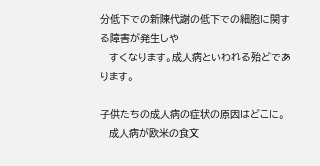分低下での新陳代謝の低下での細胞に関する障害が発生しや
   すくなります。成人病といわれる殆どであります。

子供たちの成人病の症状の原因はどこに。
   成人病が欧米の食文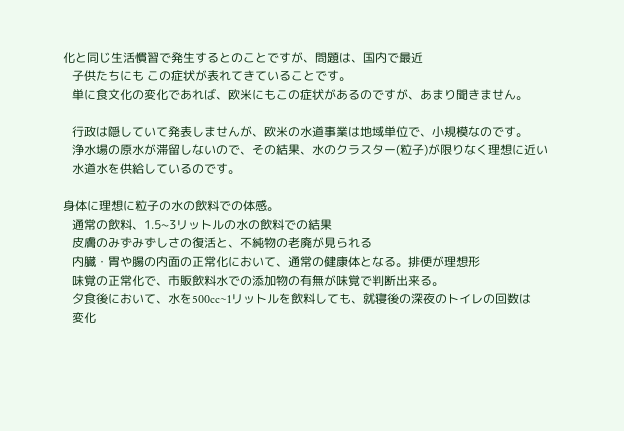化と同じ生活慣習で発生するとのことですが、問題は、国内で最近
   子供たちにも この症状が表れてきていることです。
   単に食文化の変化であれば、欧米にもこの症状があるのですが、あまり聞きません。

   行政は隠していて発表しませんが、欧米の水道事業は地域単位で、小規模なのです。
   浄水場の原水が滞留しないので、その結果、水のクラスター(粒子)が限りなく理想に近い
   水道水を供給しているのです。

身体に理想に粒子の水の飲料での体感。
   通常の飲料、1.5~3リットルの水の飲料での結果
   皮膚のみずみずしさの復活と、不純物の老廃が見られる
   内臓・胃や腸の内面の正常化において、通常の健康体となる。排便が理想形
   味覚の正常化で、市販飲料水での添加物の有無が味覚で判断出来る。
   夕食後において、水を500cc~1リットルを飲料しても、就寝後の深夜のトイレの回数は
   変化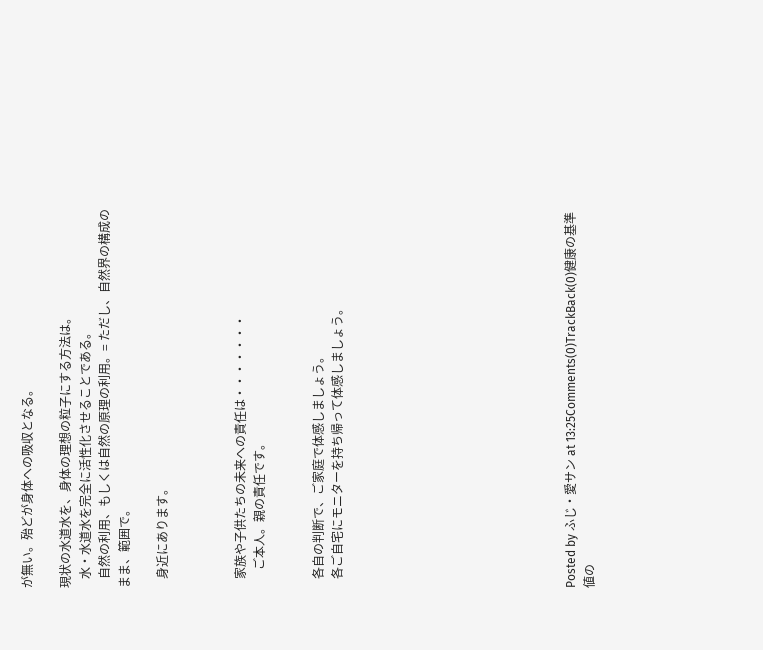が無い。殆どが身体への吸収となる。

現状の水道水を、身体の理想の粒子にする方法は。
   水・水道水を完全に活性化させることである。
   自然の利用、もしくは自然の原理の利用。= ただし、自然界の構成のまま、範囲で。

   身近にあります。



   家族や子供たちの未来への責任は・・・・・・・
      ご本人。親の責任です。


   各自の判断で、ご家庭で体感しましょう。
   各ご自宅にモニターを持ち帰って体感しましょう。











Posted by ふじ・愛サン at 13:25Comments(0)TrackBack(0)健康の基準値の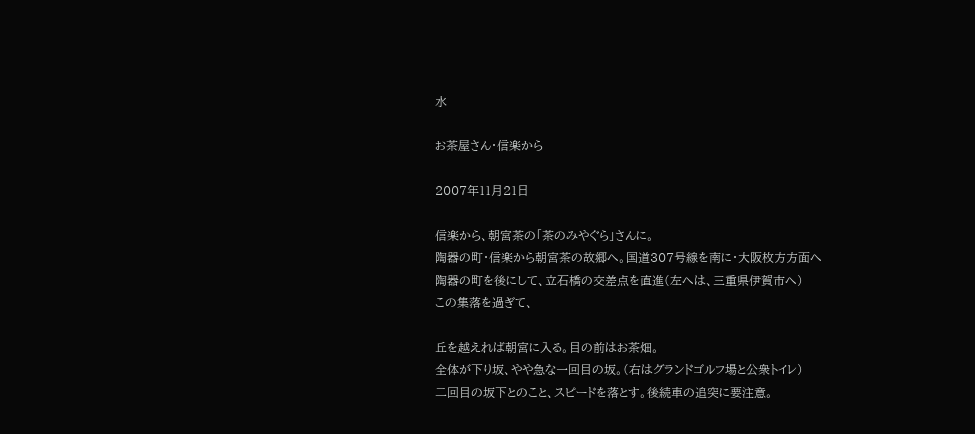水

お茶屋さん・信楽から

2007年11月21日

信楽から、朝宮茶の「茶のみやぐら」さんに。
陶器の町・信楽から朝宮茶の故郷へ。国道307号線を南に・大阪枚方方面へ
陶器の町を後にして、立石橋の交差点を直進(左へは、三重県伊賀市へ)
この集落を過ぎて、

丘を越えれば朝宮に入る。目の前はお茶畑。
全体が下り坂、やや急な一回目の坂。(右はグランドゴルフ場と公衆トイレ)
二回目の坂下とのこと、スピードを落とす。後続車の追突に要注意。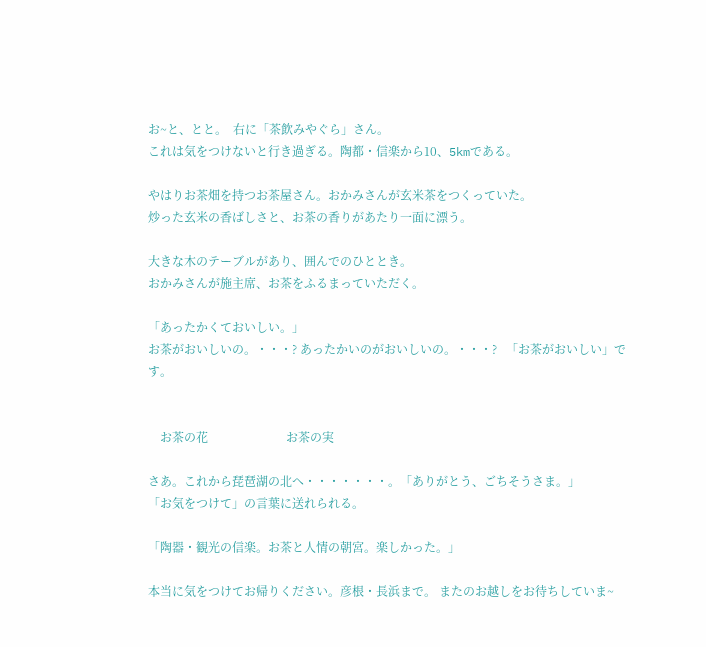お~と、とと。  右に「茶飲みやぐら」さん。
これは気をつけないと行き過ぎる。陶都・信楽から10、5kmである。

やはりお茶畑を持つお茶屋さん。おかみさんが玄米茶をつくっていた。
炒った玄米の香ばしさと、お茶の香りがあたり一面に漂う。

大きな木のテーブルがあり、囲んでのひととき。
おかみさんが施主席、お茶をふるまっていただく。

「あったかくておいしい。」
お茶がおいしいの。・・・? あったかいのがおいしいの。・・・?   「お茶がおいしい」です。


    お茶の花                          お茶の実

さあ。これから琵琶湖の北へ・・・・・・・。「ありがとう、ごちそうさま。」
「お気をつけて」の言葉に送れられる。

「陶器・観光の信楽。お茶と人情の朝宮。楽しかった。」

本当に気をつけてお帰りください。彦根・長浜まで。 またのお越しをお待ちしていま~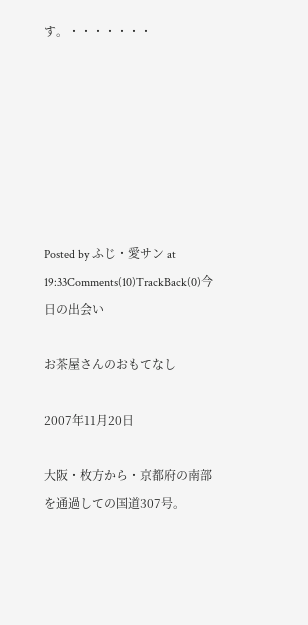す。・・・・・・・







Posted by ふじ・愛サン at 19:33Comments(10)TrackBack(0)今日の出会い

お茶屋さんのおもてなし

2007年11月20日

大阪・枚方から・京都府の南部を通過しての国道307号。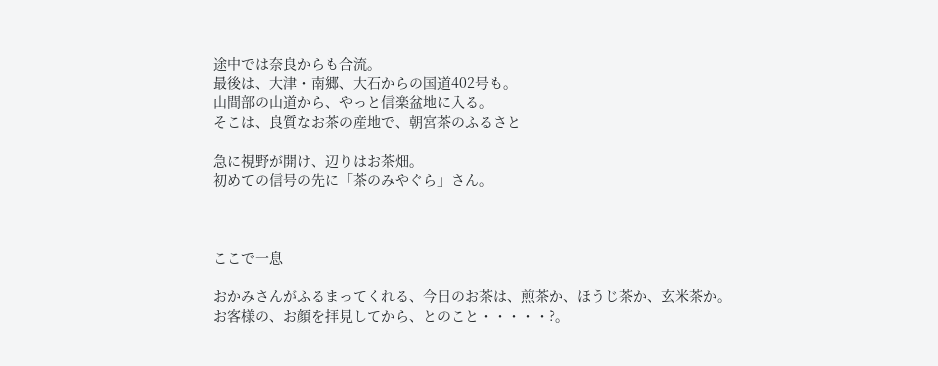途中では奈良からも合流。
最後は、大津・南郷、大石からの国道402号も。
山間部の山道から、やっと信楽盆地に入る。
そこは、良質なお茶の産地で、朝宮茶のふるさと

急に視野が開け、辺りはお茶畑。
初めての信号の先に「茶のみやぐら」さん。



ここで一息

おかみさんがふるまってくれる、今日のお茶は、煎茶か、ほうじ茶か、玄米茶か。
お客様の、お顔を拝見してから、とのこと・・・・・?。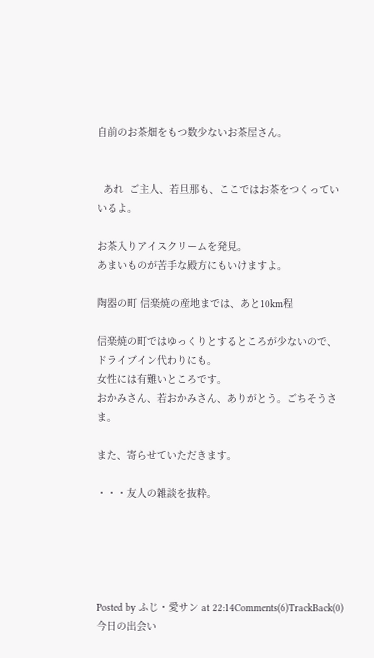自前のお茶畑をもつ数少ないお茶屋さん。


  あれ  ご主人、若旦那も、ここではお茶をつくっていいるよ。

お茶入りアイスクリームを発見。
あまいものが苦手な殿方にもいけますよ。

陶器の町 信楽焼の産地までは、あと10km程

信楽焼の町ではゆっくりとするところが少ないので、ドライブイン代わりにも。
女性には有難いところです。
おかみさん、若おかみさん、ありがとう。ごちそうさま。

また、寄らせていただきます。

・・・友人の雑談を抜粋。





Posted by ふじ・愛サン at 22:14Comments(6)TrackBack(0)今日の出会い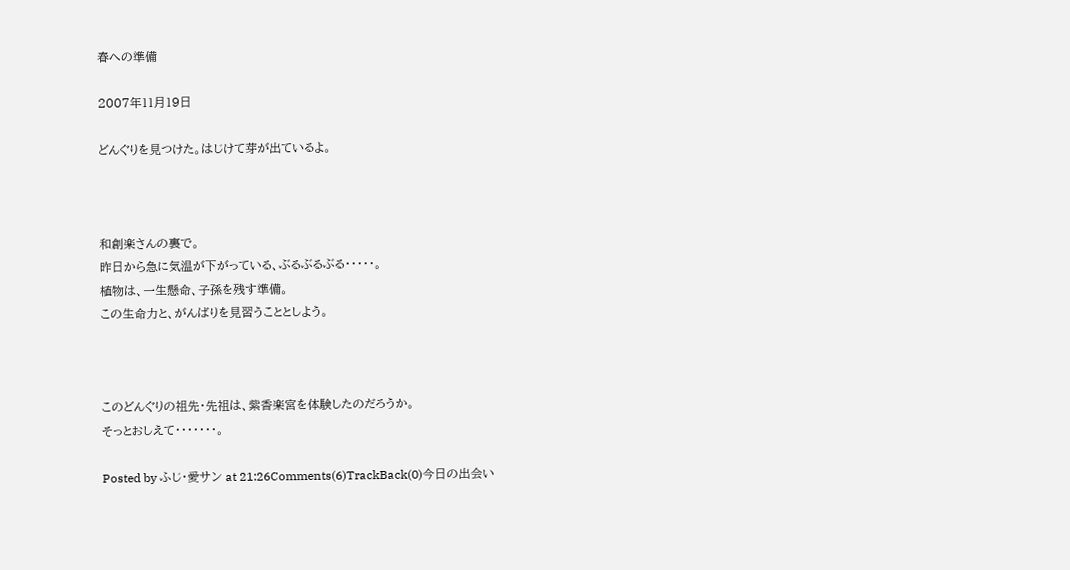春への準備

2007年11月19日

どんぐりを見つけた。はじけて芽が出ているよ。



和創楽さんの裏で。
昨日から急に気温が下がっている、ぶるぶるぶる・・・・・。
植物は、一生懸命、子孫を残す準備。
この生命力と、がんばりを見習うこととしよう。



このどんぐりの祖先・先祖は、紫香楽宮を体験したのだろうか。
そっとおしえて・・・・・・・。

Posted by ふじ・愛サン at 21:26Comments(6)TrackBack(0)今日の出会い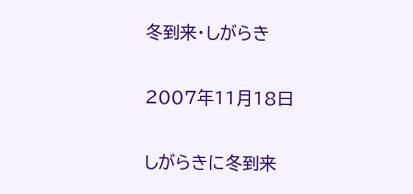冬到来・しがらき

2007年11月18日

しがらきに冬到来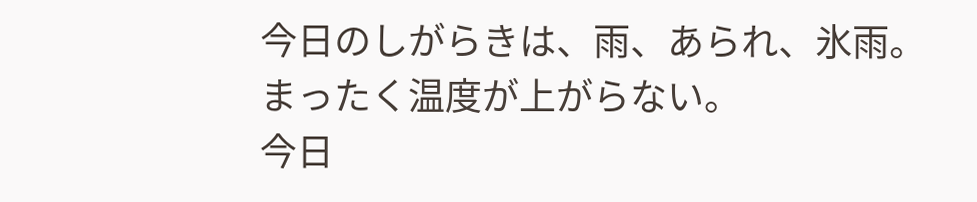今日のしがらきは、雨、あられ、氷雨。
まったく温度が上がらない。
今日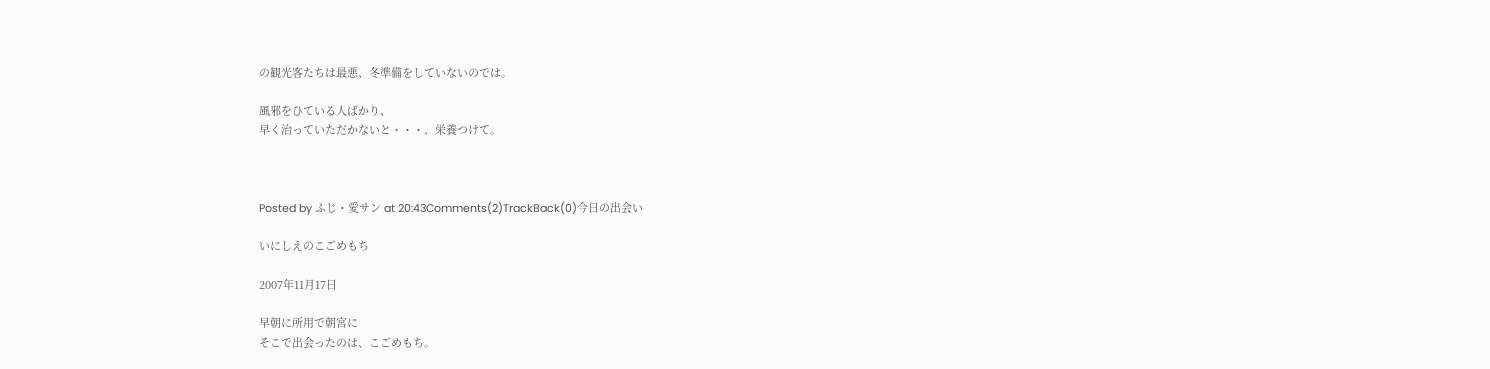の観光客たちは最悪、冬準備をしていないのでは。

風邪をひている人ばかり、
早く治っていただかないと・・・、栄養つけて。



Posted by ふじ・愛サン at 20:43Comments(2)TrackBack(0)今日の出会い

いにしえのこごめもち

2007年11月17日

早朝に所用で朝宮に
そこで出会ったのは、こごめもち。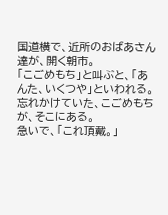国道横で、近所のおばあさん達が、開く朝市。
「こごめもち」と叫ぶと、「あんた、いくつや」といわれる。
忘れかけていた、こごめもちが、そこにある。
急いで、「これ頂戴。」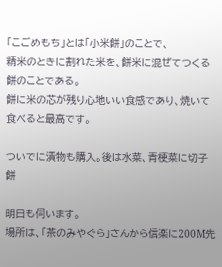「こごめもち」とは「小米餅」のことで、
精米のときに割れた米を、餅米に混ぜてつくる餅のことである。
餅に米の芯が残り心地いい食感であり、焼いて食べると最高です。

ついでに漬物も購入。後は水菜、青梗菜に切子餅

明日も伺います。
場所は、「茶のみやぐら」さんから信楽に200M先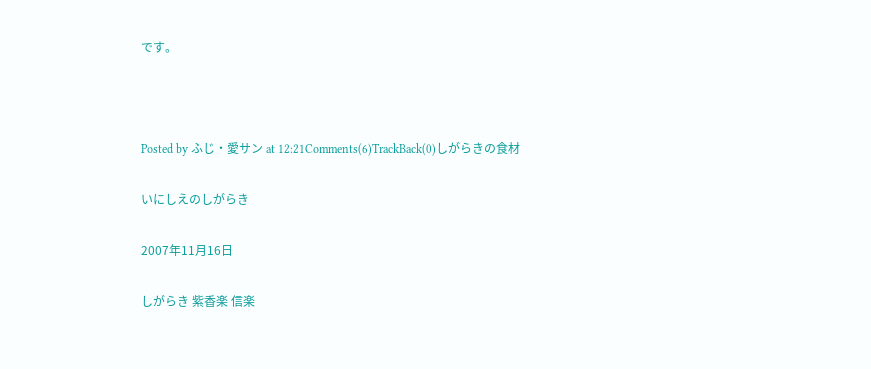です。



Posted by ふじ・愛サン at 12:21Comments(6)TrackBack(0)しがらきの食材

いにしえのしがらき

2007年11月16日

しがらき 紫香楽 信楽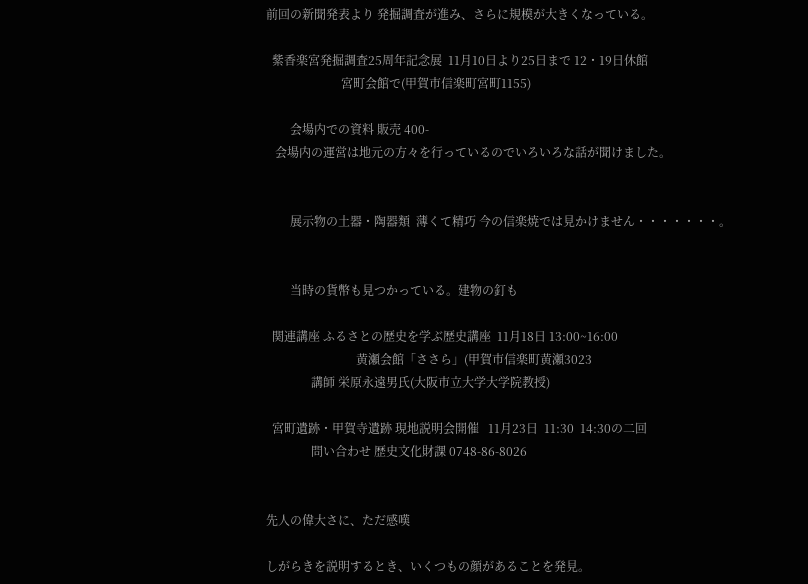前回の新聞発表より 発掘調査が進み、さらに規模が大きくなっている。

  紫香楽宮発掘調査25周年記念展  11月10日より25日まで 12・19日休館
                         宮町会館で(甲賀市信楽町宮町1155)

        会場内での資料 販売 400-
   会場内の運営は地元の方々を行っているのでいろいろな話が聞けました。


        展示物の土器・陶器類  薄くて精巧 今の信楽焼では見かけません・・・・・・・。


        当時の貨幣も見つかっている。建物の釘も

  関連講座 ふるさとの歴史を学ぶ歴史講座  11月18日 13:00~16:00
                              黄瀬会館「ささら」(甲賀市信楽町黄瀬3023
               講師 栄原永遠男氏(大阪市立大学大学院教授)

  宮町遺跡・甲賀寺遺跡 現地説明会開催   11月23日  11:30  14:30の二回
               問い合わせ 歴史文化財課 0748-86-8026


先人の偉大さに、ただ感嘆

しがらきを説明するとき、いくつもの顔があることを発見。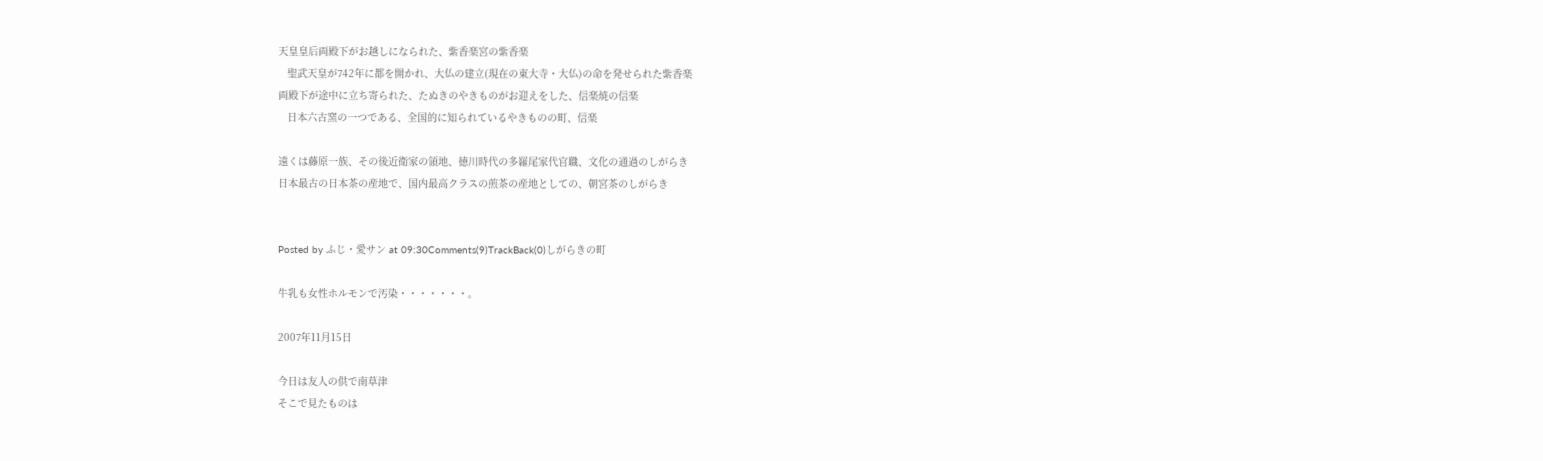天皇皇后両殿下がお越しになられた、紫香楽宮の紫香楽
   聖武天皇が742年に都を開かれ、大仏の建立(現在の東大寺・大仏)の命を発せられた紫香楽
両殿下が途中に立ち寄られた、たぬきのやきものがお迎えをした、信楽焼の信楽
   日本六古窯の一つである、全国的に知られているやきものの町、信楽

遠くは藤原一族、その後近衛家の領地、徳川時代の多羅尾家代官職、文化の通過のしがらき
日本最古の日本茶の産地で、国内最高クラスの煎茶の産地としての、朝宮茶のしがらき


Posted by ふじ・愛サン at 09:30Comments(9)TrackBack(0)しがらきの町

牛乳も女性ホルモンで汚染・・・・・・・。

2007年11月15日

今日は友人の供で南草津
そこで見たものは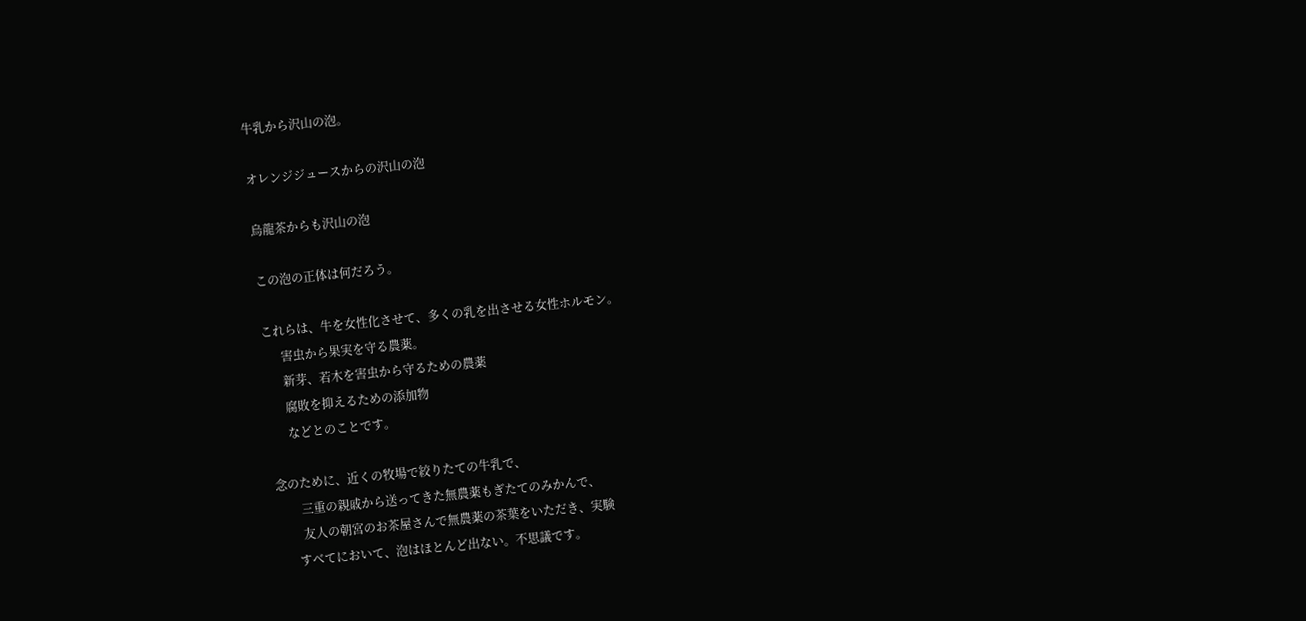牛乳から沢山の泡。

オレンジジュースからの沢山の泡

烏龍茶からも沢山の泡

この泡の正体は何だろう。

これらは、牛を女性化させて、多くの乳を出させる女性ホルモン。
      害虫から果実を守る農薬。
      新芽、若木を害虫から守るための農薬
      腐敗を抑えるための添加物
      などとのことです。

念のために、近くの牧場で絞りたての牛乳で、
        三重の親戚から送ってきた無農薬もぎたてのみかんで、
        友人の朝宮のお茶屋さんで無農薬の茶葉をいただき、実験
      すべてにおいて、泡はほとんど出ない。不思議です。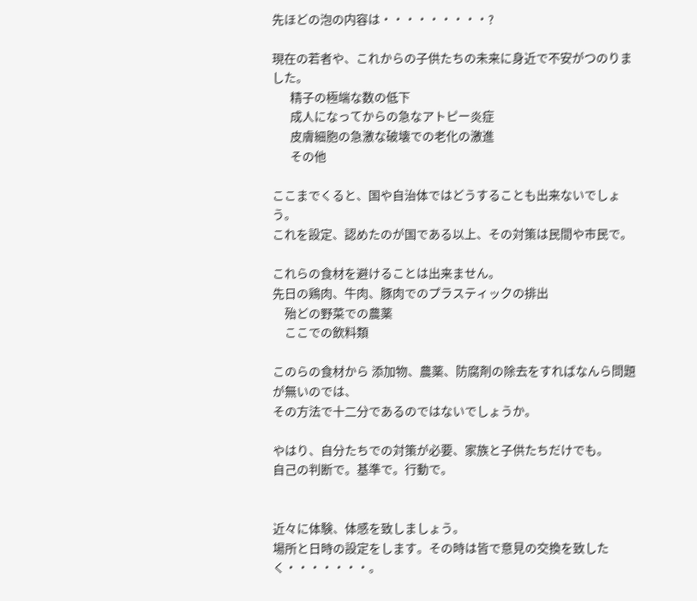先ほどの泡の内容は・・・・・・・・・?

現在の若者や、これからの子供たちの未来に身近で不安がつのりました。
      精子の極端な数の低下
      成人になってからの急なアトピー炎症
      皮膚細胞の急激な破壊での老化の激進
      その他

ここまでくると、国や自治体ではどうすることも出来ないでしょう。
これを設定、認めたのが国である以上、その対策は民間や市民で。

これらの食材を避けることは出来ません。
先日の鶏肉、牛肉、豚肉でのプラスティックの排出
    殆どの野菜での農薬
    ここでの飲料類

このらの食材から 添加物、農薬、防腐剤の除去をすればなんら問題が無いのでは、
その方法で十二分であるのではないでしょうか。

やはり、自分たちでの対策が必要、家族と子供たちだけでも。
自己の判断で。基準で。行動で。


近々に体験、体感を致しましょう。
場所と日時の設定をします。その時は皆で意見の交換を致したく・・・・・・・。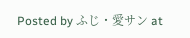Posted by ふじ・愛サン at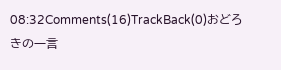08:32Comments(16)TrackBack(0)おどろきの一言